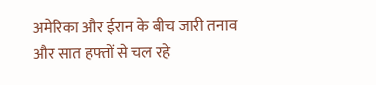अमेरिका और ईरान के बीच जारी तनाव और सात हफ्तों से चल रहे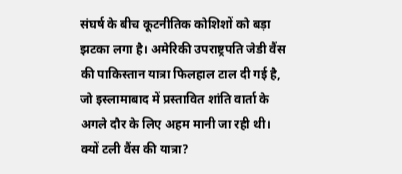संघर्ष के बीच कूटनीतिक कोशिशों को बड़ा झटका लगा है। अमेरिकी उपराष्ट्रपति जेडी वैंस की पाकिस्तान यात्रा फिलहाल टाल दी गई है, जो इस्लामाबाद में प्रस्तावित शांति वार्ता के अगले दौर के लिए अहम मानी जा रही थी।
क्यों टली वैंस की यात्रा?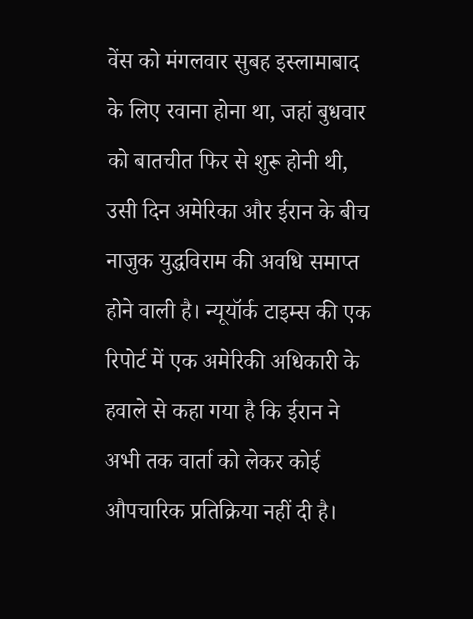वेंस को मंगलवार सुबह इस्लामाबाद के लिए रवाना होना था, जहां बुधवार को बातचीत फिर से शुरू होनी थी, उसी दिन अमेरिका और ईरान के बीच नाजुक युद्धविराम की अवधि समाप्त होने वाली है। न्यूयॉर्क टाइम्स की एक रिपोर्ट में एक अमेरिकी अधिकारी के हवाले से कहा गया है कि ईरान ने अभी तक वार्ता को लेकर कोई औपचारिक प्रतिक्रिया नहीं दी है।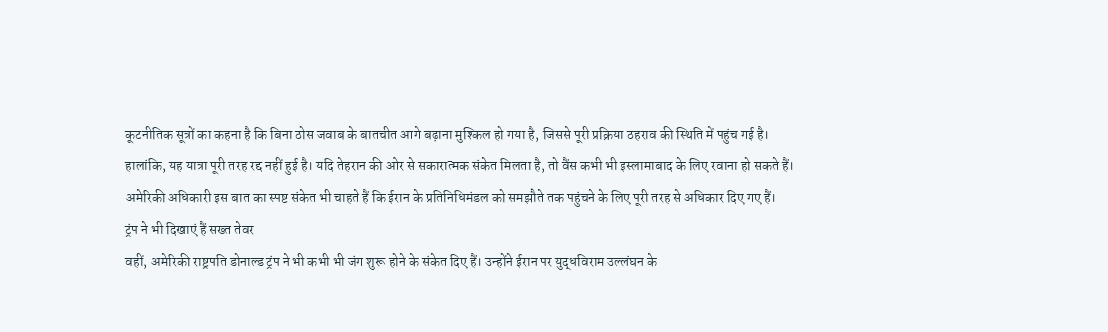कूटनीतिक सूत्रों का कहना है कि बिना ठोस जवाब के बातचीत आगे बढ़ाना मुश्किल हो गया है, जिससे पूरी प्रक्रिया ठहराव की स्थिति में पहुंच गई है।
हालांकि, यह यात्रा पूरी तरह रद्द नहीं हुई है। यदि तेहरान की ओर से सकारात्मक संकेत मिलता है, तो वैंस कभी भी इस्लामाबाद के लिए रवाना हो सकते हैं। अमेरिकी अधिकारी इस बात का स्पष्ट संकेत भी चाहते हैं कि ईरान के प्रतिनिधिमंडल को समझौते तक पहुंचने के लिए पूरी तरह से अधिकार दिए गए हैं।
ट्रंप ने भी दिखाएं हैं सख्त तेवर
वहीं, अमेरिकी राष्ट्रपति डोनाल्ड ट्रंप ने भी कभी भी जंग शुरू होने के संकेत दिए हैं। उन्होंने ईरान पर युद्धविराम उल्लंघन के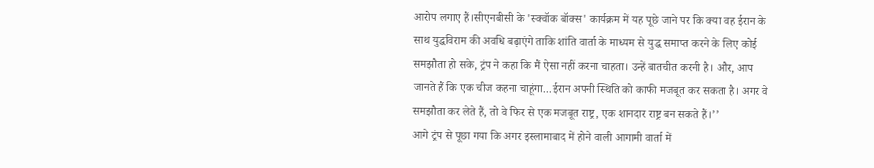आरोप लगाए हैं।सीएनबीसी के 'स्क्वॉक बॉक्स' कार्यक्रम में यह पूछे जाने पर कि क्या वह ईरान के साथ युद्धविराम की अवधि बढ़ाएंगे ताकि शांति वार्ता के माध्यम से युद्ध समाप्त करने के लिए कोई समझौता हो सके, ट्रंप ने कहा कि मैं ऐसा नहीं करना चाहता। उन्हें बातचीत करनी है। और, आप जानते हैं कि एक चीज कहना चाहूंगा...ईरान अपनी स्थिति को काफी मजबूत कर सकता है। अगर वे समझौता कर लेते हैं, तो वे फिर से एक मजबूत राष्ट्र, एक शानदार राष्ट्र बन सकते हैं।’’
आगे ट्रंप से पूछा गया कि अगर इस्लामाबाद में होने वाली आगामी वार्ता में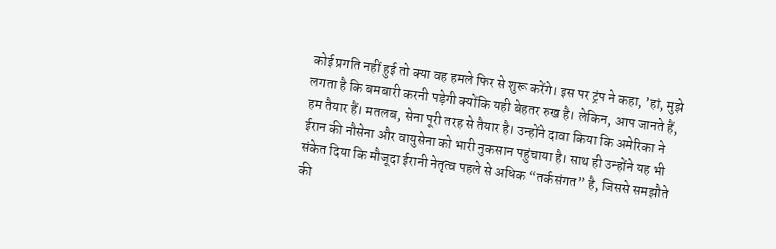कोई प्रगति नहीं हुई तो क्या वह हमले फिर से शुरू करेंगे। इस पर ट्रंप ने कहा, ’हां, मुझे लगता है कि बमबारी करनी पड़ेगी क्योंकि यही बेहतर रुख है। लेकिन, आप जानते हैं, हम तैयार हैं। मतलब, सेना पूरी तरह से तैयार है। उन्होंने दावा किया कि अमेरिका ने ईरान की नौसेना और वायुसेना को भारी नुकसान पहुंचाया है। साथ ही उन्होंने यह भी संकेत दिया कि मौजूदा ईरानी नेतृत्व पहले से अधिक “तर्कसंगत” है, जिससे समझौते की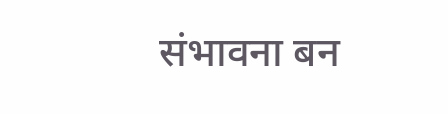संभावना बन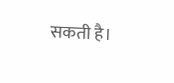सकती है।